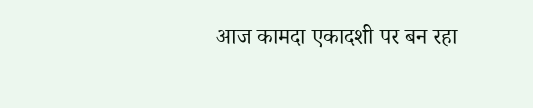आज कामदा एकादशी पर बन रहा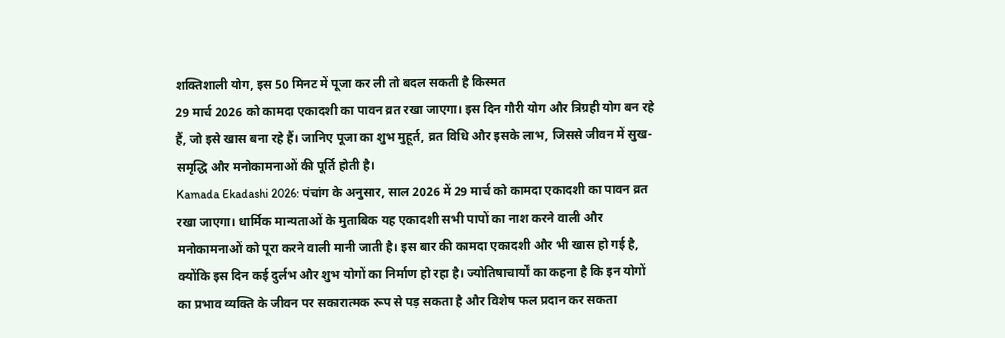शक्तिशाली योग, इस 50 मिनट में पूजा कर ली तो बदल सकती है किस्मत
29 मार्च 2026 को कामदा एकादशी का पावन व्रत रखा जाएगा। इस दिन गौरी योग और त्रिग्रही योग बन रहे हैं, जो इसे खास बना रहे हैं। जानिए पूजा का शुभ मुहूर्त, व्रत विधि और इसके लाभ, जिससे जीवन में सुख-समृद्धि और मनोकामनाओं की पूर्ति होती है।
Kamada Ekadashi 2026: पंचांग के अनुसार, साल 2026 में 29 मार्च को कामदा एकादशी का पावन व्रत रखा जाएगा। धार्मिक मान्यताओं के मुताबिक यह एकादशी सभी पापों का नाश करने वाली और मनोकामनाओं को पूरा करने वाली मानी जाती है। इस बार की कामदा एकादशी और भी खास हो गई है, क्योंकि इस दिन कई दुर्लभ और शुभ योगों का निर्माण हो रहा है। ज्योतिषाचार्यों का कहना है कि इन योगों का प्रभाव व्यक्ति के जीवन पर सकारात्मक रूप से पड़ सकता है और विशेष फल प्रदान कर सकता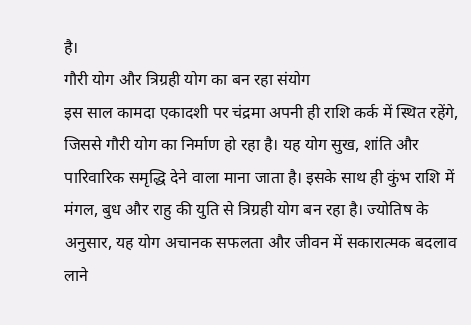है।
गौरी योग और त्रिग्रही योग का बन रहा संयोग
इस साल कामदा एकादशी पर चंद्रमा अपनी ही राशि कर्क में स्थित रहेंगे, जिससे गौरी योग का निर्माण हो रहा है। यह योग सुख, शांति और पारिवारिक समृद्धि देने वाला माना जाता है। इसके साथ ही कुंभ राशि में मंगल, बुध और राहु की युति से त्रिग्रही योग बन रहा है। ज्योतिष के अनुसार, यह योग अचानक सफलता और जीवन में सकारात्मक बदलाव लाने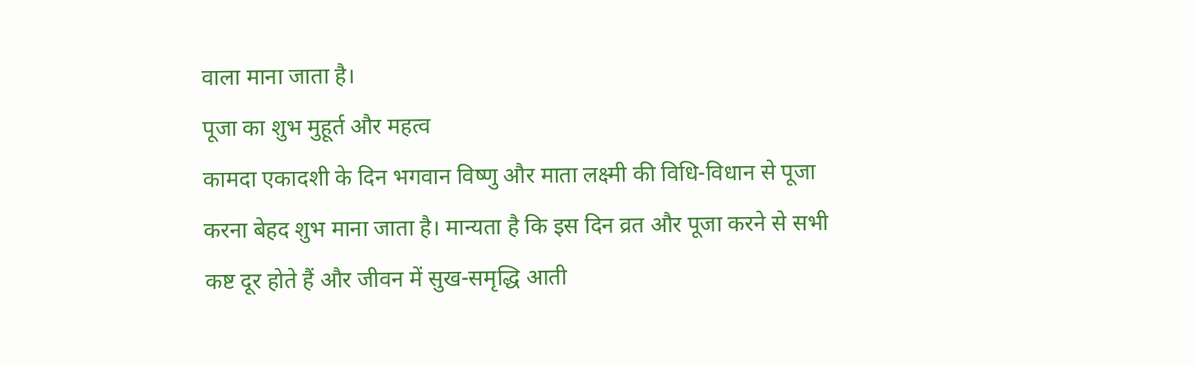वाला माना जाता है।
पूजा का शुभ मुहूर्त और महत्व
कामदा एकादशी के दिन भगवान विष्णु और माता लक्ष्मी की विधि-विधान से पूजा करना बेहद शुभ माना जाता है। मान्यता है कि इस दिन व्रत और पूजा करने से सभी कष्ट दूर होते हैं और जीवन में सुख-समृद्धि आती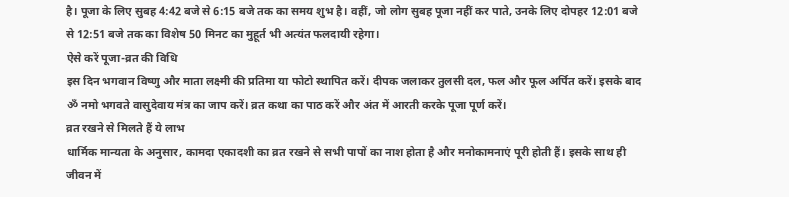है। पूजा के लिए सुबह 4:42 बजे से 6:15 बजे तक का समय शुभ है। वहीं, जो लोग सुबह पूजा नहीं कर पाते, उनके लिए दोपहर 12:01 बजे से 12:51 बजे तक का विशेष 50 मिनट का मुहूर्त भी अत्यंत फलदायी रहेगा।
ऐसे करें पूजा-व्रत की विधि
इस दिन भगवान विष्णु और माता लक्ष्मी की प्रतिमा या फोटो स्थापित करें। दीपक जलाकर तुलसी दल, फल और फूल अर्पित करें। इसके बाद ॐ नमो भगवते वासुदेवाय मंत्र का जाप करें। व्रत कथा का पाठ करें और अंत में आरती करके पूजा पूर्ण करें।
व्रत रखने से मिलते हैं ये लाभ
धार्मिक मान्यता के अनुसार, कामदा एकादशी का व्रत रखने से सभी पापों का नाश होता है और मनोकामनाएं पूरी होती हैं। इसके साथ ही जीवन में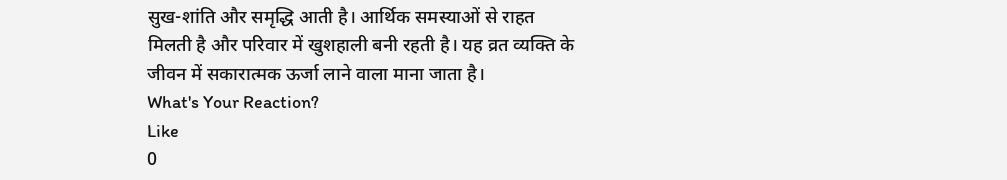सुख-शांति और समृद्धि आती है। आर्थिक समस्याओं से राहत मिलती है और परिवार में खुशहाली बनी रहती है। यह व्रत व्यक्ति के जीवन में सकारात्मक ऊर्जा लाने वाला माना जाता है।
What's Your Reaction?
Like
0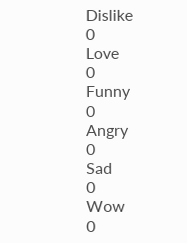Dislike
0
Love
0
Funny
0
Angry
0
Sad
0
Wow
0